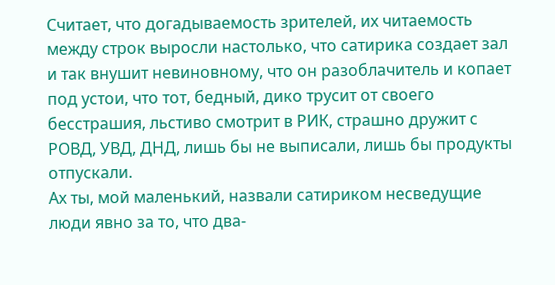Считает, что догадываемость зрителей, их читаемость между строк выросли настолько, что сатирика создает зал и так внушит невиновному, что он разоблачитель и копает под устои, что тот, бедный, дико трусит от своего бесстрашия, льстиво смотрит в РИК, страшно дружит с РОВД, УВД, ДНД, лишь бы не выписали, лишь бы продукты отпускали.
Ах ты, мой маленький, назвали сатириком несведущие люди явно за то, что два-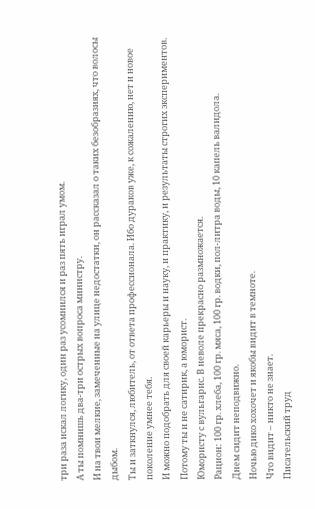три раза искал логику, один раз усомнился и раз пять играл умом.
А ты помнишь два-три острых вопроса министру.
И на твои мелкие, замеченные на улице недостатки, он рассказал о таких безобразиях, что волосы дыбом.
Ты и заткнулся, любитель, от ответа профессионала. Ибо дураков уже, к сожалению, нет и новое поколение умнее тебя.
И можно подобрать для своей карьеры и науку, и практику, и результаты строгих экспериментов.
Потому ты и не сатирик, а юморист.
Юмористу с вульгарис. В неволе прекрасно размножается.
Рацион: 100 гр. хлеба, 100 гр. мяса, 100 гр. водки, пол-литра воды, 10 капель валидола.
Днем сидит неподвижно.
Ночью дико хохочет и якобы видит в темноте.
Что видит – никто не знает.
Писательский труд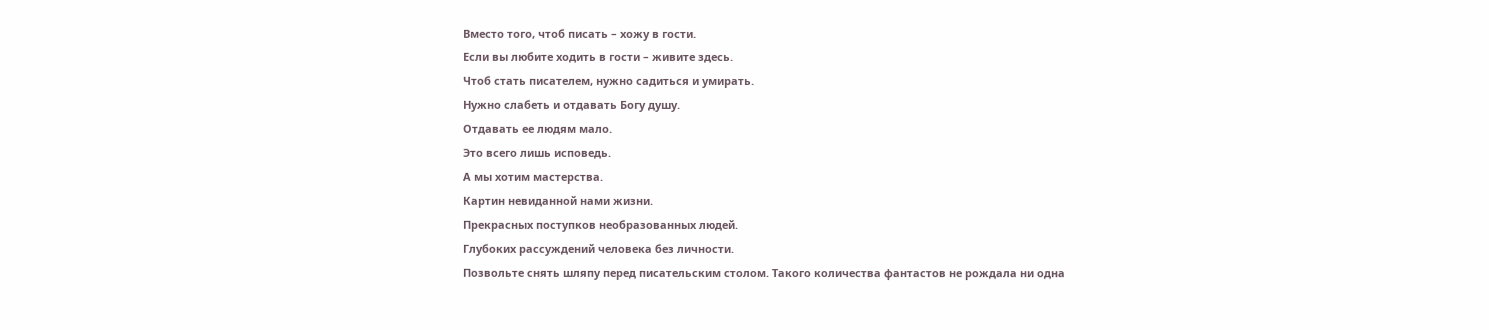Вместо того, чтоб писать – хожу в гости.
Если вы любите ходить в гости – живите здесь.
Чтоб стать писателем, нужно садиться и умирать.
Нужно слабеть и отдавать Богу душу.
Отдавать ее людям мало.
Это всего лишь исповедь.
А мы хотим мастерства.
Картин невиданной нами жизни.
Прекрасных поступков необразованных людей.
Глубоких рассуждений человека без личности.
Позвольте снять шляпу перед писательским столом. Такого количества фантастов не рождала ни одна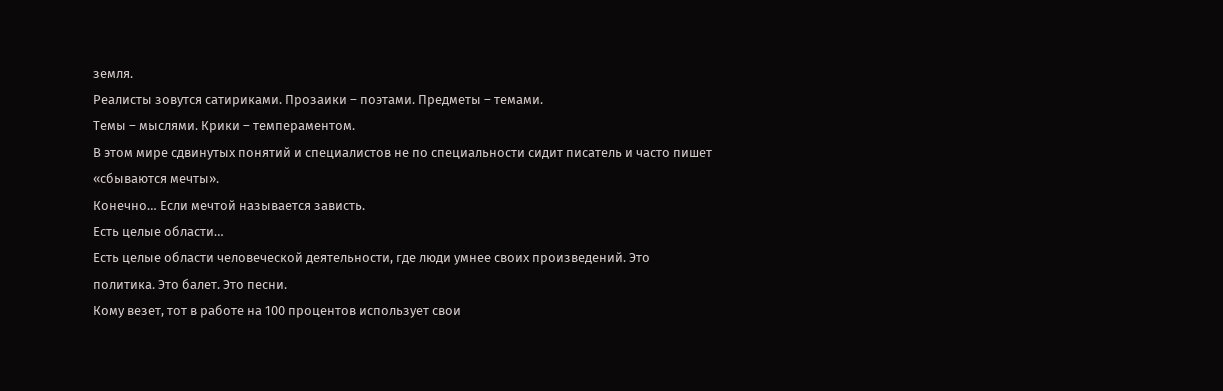земля.
Реалисты зовутся сатириками. Прозаики – поэтами. Предметы – темами.
Темы – мыслями. Крики – темпераментом.
В этом мире сдвинутых понятий и специалистов не по специальности сидит писатель и часто пишет «сбываются мечты».
Конечно… Если мечтой называется зависть.
Есть целые области…
Есть целые области человеческой деятельности, где люди умнее своих произведений. Это политика. Это балет. Это песни.
Кому везет, тот в работе на 100 процентов использует свои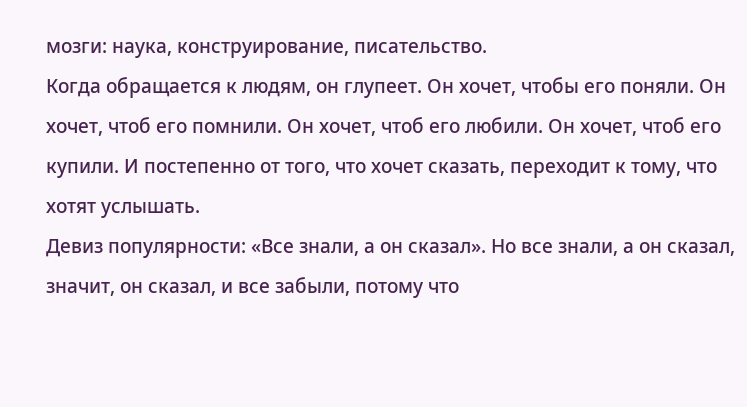мозги: наука, конструирование, писательство.
Когда обращается к людям, он глупеет. Он хочет, чтобы его поняли. Он хочет, чтоб его помнили. Он хочет, чтоб его любили. Он хочет, чтоб его купили. И постепенно от того, что хочет сказать, переходит к тому, что хотят услышать.
Девиз популярности: «Все знали, а он сказал». Но все знали, а он сказал, значит, он сказал, и все забыли, потому что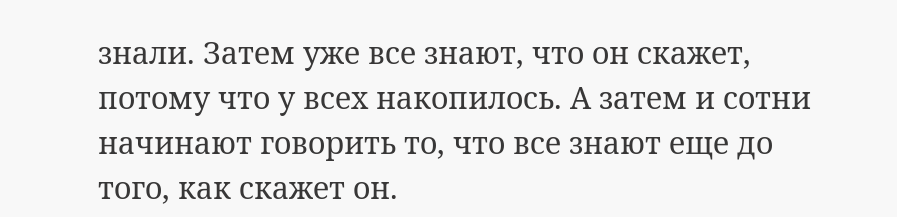знали. Затем уже все знают, что он скажет, потому что у всех накопилось. А затем и сотни начинают говорить то, что все знают еще до того, как скажет он.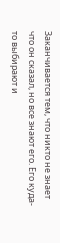Заканчивается тем, что никто не знает что он сказал, но все знают его. Его куда-то выбирают и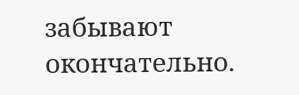забывают окончательно.